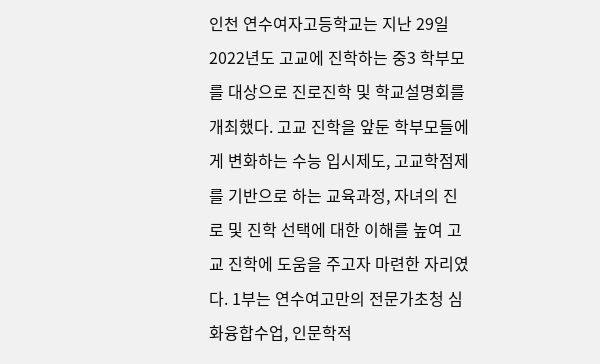인천 연수여자고등학교는 지난 29일 2022년도 고교에 진학하는 중3 학부모를 대상으로 진로진학 및 학교설명회를 개최했다. 고교 진학을 앞둔 학부모들에게 변화하는 수능 입시제도, 고교학점제를 기반으로 하는 교육과정, 자녀의 진로 및 진학 선택에 대한 이해를 높여 고교 진학에 도움을 주고자 마련한 자리였다. 1부는 연수여고만의 전문가초청 심화융합수업, 인문학적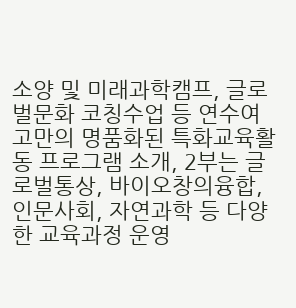소양 및 미래과학캠프, 글로벌문화 코칭수업 등 연수여고만의 명품화된 특화교육활동 프로그램 소개, 2부는 글로벌통상, 바이오창의융합, 인문사회, 자연과학 등 다양한 교육과정 운영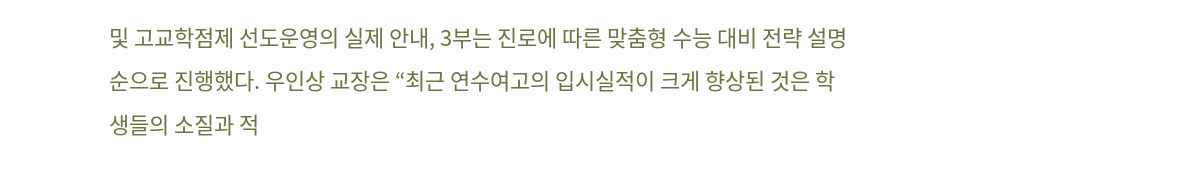및 고교학점제 선도운영의 실제 안내, 3부는 진로에 따른 맞춤형 수능 대비 전략 설명 순으로 진행했다. 우인상 교장은 “최근 연수여고의 입시실적이 크게 향상된 것은 학생들의 소질과 적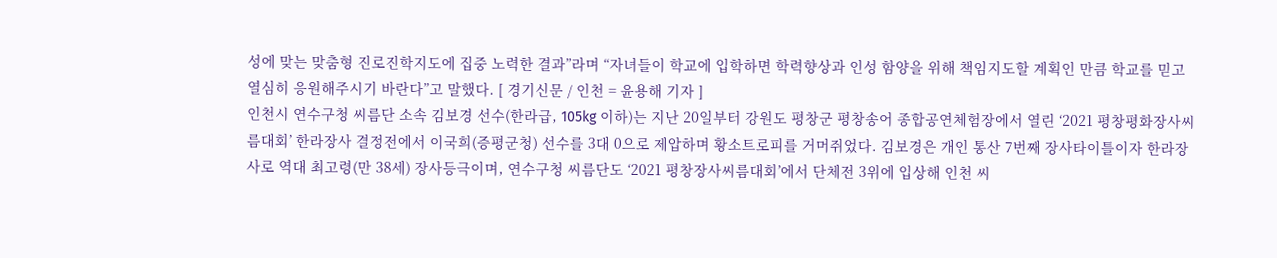성에 맞는 맞춤형 진로진학지도에 집중 노력한 결과”라며 “자녀들이 학교에 입학하면 학력향상과 인성 함양을 위해 책임지도할 계획인 만큼 학교를 믿고 열심히 응원해주시기 바란다”고 말했다. [ 경기신문 / 인천 = 윤용해 기자 ]
인천시 연수구청 씨름단 소속 김보경 선수(한라급, 105kg 이하)는 지난 20일부터 강원도 평창군 평창송어 종합공연체험장에서 열린 ‘2021 평창평화장사씨름대회’ 한라장사 결정전에서 이국희(증평군청) 선수를 3대 0으로 제압하며 황소트로피를 거머쥐었다. 김보경은 개인 통산 7번째 장사타이틀이자 한라장사로 역대 최고령(만 38세) 장사등극이며, 연수구청 씨름단도 ‘2021 평창장사씨름대회’에서 단체전 3위에 입상해 인천 씨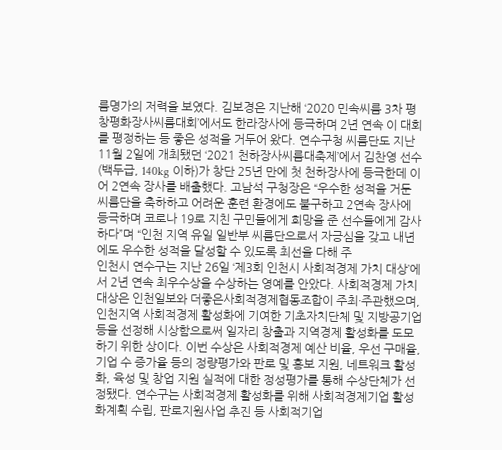름명가의 저력을 보였다. 김보경은 지난해 ‘2020 민속씨름 3차 평창평화장사씨름대회’에서도 한라장사에 등극하며 2년 연속 이 대회를 평정하는 등 좋은 성적을 거두어 왔다. 연수구청 씨름단도 지난 11월 2일에 개최됐던 ‘2021 천하장사씨름대축제’에서 김찬영 선수(백두급, 140kg 이하)가 창단 25년 만에 첫 천하장사에 등극한데 이어 2연속 장사를 배출했다. 고남석 구청장은 “우수한 성적을 거둔 씨름단을 축하하고 어려운 훈련 환경에도 불구하고 2연속 장사에 등극하며 코로나 19로 지친 구민들에게 희망을 준 선수들에게 감사하다”며 “인천 지역 유일 일반부 씨름단으로서 자긍심을 갖고 내년에도 우수한 성적을 달성할 수 있도록 최선을 다해 주
인천시 연수구는 지난 26일 ‘제3회 인천시 사회적경제 가치 대상’에서 2년 연속 최우수상을 수상하는 영예를 안았다. 사회적경제 가치대상은 인천일보와 더좋은사회적경제협동조합이 주최·주관했으며, 인천지역 사회적경제 활성화에 기여한 기초자치단체 및 지방공기업 등을 선정해 시상함으로써 일자리 창출과 지역경제 활성화를 도모하기 위한 상이다. 이번 수상은 사회적경제 예산 비율, 우선 구매율, 기업 수 증가율 등의 정량평가와 판로 및 홍보 지원, 네트워크 활성화, 육성 및 창업 지원 실적에 대한 정성평가를 통해 수상단체가 선정됐다. 연수구는 사회적경제 활성화를 위해 사회적경제기업 활성화계획 수립, 판로지원사업 추진 등 사회적기업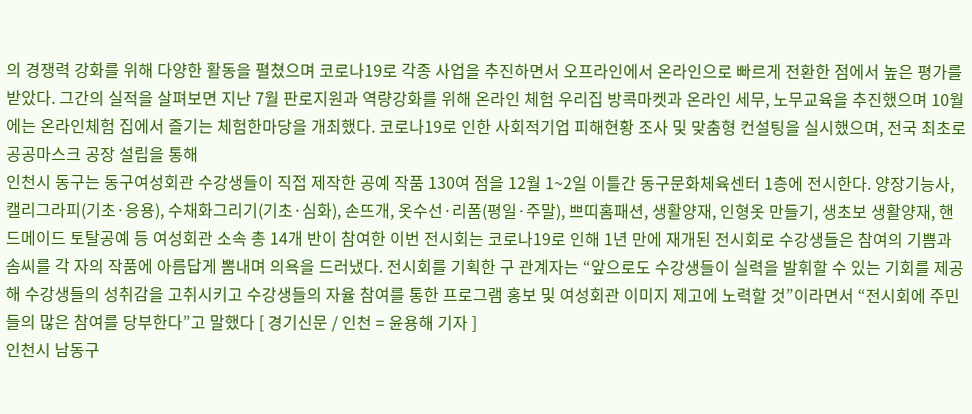의 경쟁력 강화를 위해 다양한 활동을 펼쳤으며 코로나19로 각종 사업을 추진하면서 오프라인에서 온라인으로 빠르게 전환한 점에서 높은 평가를 받았다. 그간의 실적을 살펴보면 지난 7월 판로지원과 역량강화를 위해 온라인 체험 우리집 방콕마켓과 온라인 세무, 노무교육을 추진했으며 10월에는 온라인체험 집에서 즐기는 체험한마당을 개최했다. 코로나19로 인한 사회적기업 피해현황 조사 및 맞춤형 컨설팅을 실시했으며, 전국 최초로 공공마스크 공장 설립을 통해
인천시 동구는 동구여성회관 수강생들이 직접 제작한 공예 작품 130여 점을 12월 1~2일 이틀간 동구문화체육센터 1층에 전시한다. 양장기능사, 캘리그라피(기초·응용), 수채화그리기(기초·심화), 손뜨개, 옷수선·리폼(평일·주말), 쁘띠홈패션, 생활양재, 인형옷 만들기, 생초보 생활양재, 핸드메이드 토탈공예 등 여성회관 소속 총 14개 반이 참여한 이번 전시회는 코로나19로 인해 1년 만에 재개된 전시회로 수강생들은 참여의 기쁨과 솜씨를 각 자의 작품에 아름답게 뽐내며 의욕을 드러냈다. 전시회를 기획한 구 관계자는 “앞으로도 수강생들이 실력을 발휘할 수 있는 기회를 제공해 수강생들의 성취감을 고취시키고 수강생들의 자율 참여를 통한 프로그램 홍보 및 여성회관 이미지 제고에 노력할 것”이라면서 “전시회에 주민들의 많은 참여를 당부한다”고 말했다 [ 경기신문 / 인천 = 윤용해 기자 ]
인천시 남동구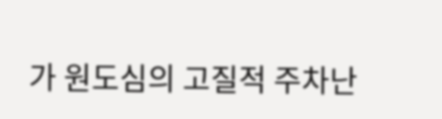가 원도심의 고질적 주차난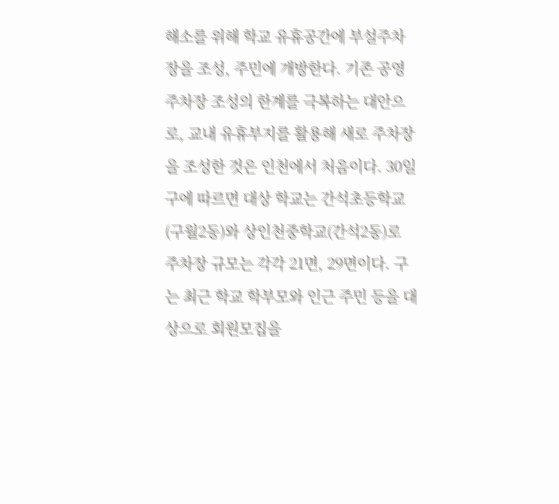해소를 위해 학교 유휴공간에 부설주차장을 조성, 주민에 개방한다. 기존 공영주차장 조성의 한계를 극복하는 대안으로, 교내 유휴부지를 활용해 새로 주차장을 조성한 것은 인천에서 처음이다. 30일 구에 따르면 대상 학교는 간석초등학교(구월2동)와 상인천중학교(간석2동)로 주차장 규모는 각각 21면, 29면이다. 구는 최근 학교 학부모와 인근 주민 등을 대상으로 회원모집을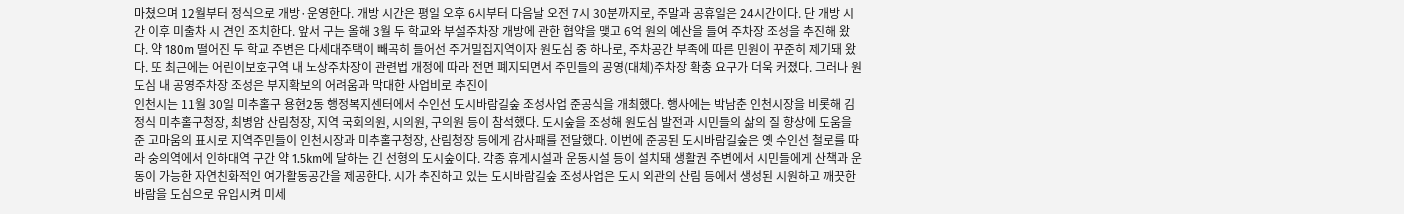마쳤으며 12월부터 정식으로 개방·운영한다. 개방 시간은 평일 오후 6시부터 다음날 오전 7시 30분까지로, 주말과 공휴일은 24시간이다. 단 개방 시간 이후 미출차 시 견인 조치한다. 앞서 구는 올해 3월 두 학교와 부설주차장 개방에 관한 협약을 맺고 6억 원의 예산을 들여 주차장 조성을 추진해 왔다. 약 180m 떨어진 두 학교 주변은 다세대주택이 빼곡히 들어선 주거밀집지역이자 원도심 중 하나로, 주차공간 부족에 따른 민원이 꾸준히 제기돼 왔다. 또 최근에는 어린이보호구역 내 노상주차장이 관련법 개정에 따라 전면 폐지되면서 주민들의 공영(대체)주차장 확충 요구가 더욱 커졌다. 그러나 원도심 내 공영주차장 조성은 부지확보의 어려움과 막대한 사업비로 추진이
인천시는 11월 30일 미추홀구 용현2동 행정복지센터에서 수인선 도시바람길숲 조성사업 준공식을 개최했다. 행사에는 박남춘 인천시장을 비롯해 김정식 미추홀구청장, 최병암 산림청장, 지역 국회의원, 시의원, 구의원 등이 참석했다. 도시숲을 조성해 원도심 발전과 시민들의 삶의 질 향상에 도움을 준 고마움의 표시로 지역주민들이 인천시장과 미추홀구청장, 산림청장 등에게 감사패를 전달했다. 이번에 준공된 도시바람길숲은 옛 수인선 철로를 따라 숭의역에서 인하대역 구간 약 1.5km에 달하는 긴 선형의 도시숲이다. 각종 휴게시설과 운동시설 등이 설치돼 생활권 주변에서 시민들에게 산책과 운동이 가능한 자연친화적인 여가활동공간을 제공한다. 시가 추진하고 있는 도시바람길숲 조성사업은 도시 외관의 산림 등에서 생성된 시원하고 깨끗한 바람을 도심으로 유입시켜 미세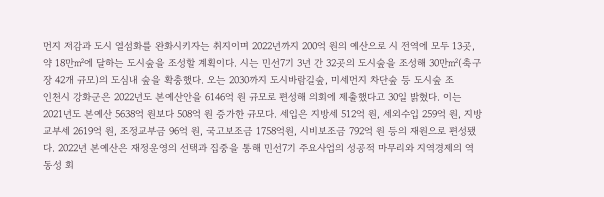먼지 저감과 도시 열섬화를 완화시키자는 취지이며 2022년까지 200억 원의 예산으로 시 전역에 모두 13곳, 약 18만㎡에 달하는 도시숲을 조성할 계획이다. 시는 민선7기 3년 간 32곳의 도시숲을 조성해 30만㎡(축구장 42개 규모)의 도심내 숲을 확충했다. 오는 2030까지 도시바람길숲, 미세먼지 차단숲 등 도시숲 조
인천시 강화군은 2022년도 본예산안을 6146억 원 규모로 편성해 의회에 제출했다고 30일 밝혔다. 이는 2021년도 본예산 5638억 원보다 508억 원 증가한 규모다. 세입은 지방세 512억 원, 세외수입 259억 원, 지방교부세 2619억 원, 조정교부금 96억 원, 국고보조금 1758억원, 시비보조금 792억 원 등의 재원으로 편성됐다. 2022년 본예산은 재정운영의 선택과 집중을 통해 민선7기 주요사업의 성공적 마무리와 지역경제의 역동성 회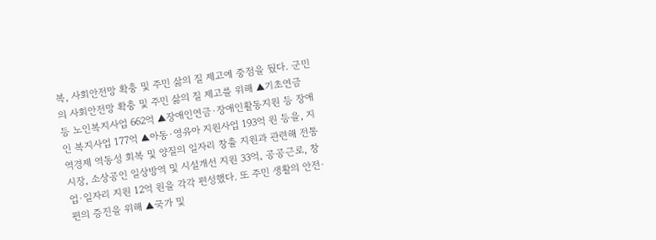복, 사회안전망 확충 및 주민 삶의 질 제고에 중점을 뒀다. 군민의 사회안전망 확충 및 주민 삶의 질 제고를 위해 ▲기초연금 등 노인복지사업 662억 ▲장애인연금·장애인활동지원 등 장애인 복지사업 177억 ▲아동·영유아 지원사업 193억 원 등을, 지역경제 역동성 회복 및 양질의 일자리 창출 지원과 관련해 전통시장, 소상공인 일상방역 및 시설개선 지원 33억, 공공근로, 창업·일자리 지원 12억 원을 각각 편성했다. 또 주민 생활의 안전·편의 증진을 위해 ▲국가 및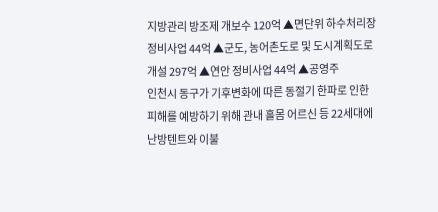지방관리 방조제 개보수 120억 ▲면단위 하수처리장 정비사업 44억 ▲군도, 농어촌도로 및 도시계획도로 개설 297억 ▲연안 정비사업 44억 ▲공영주
인천시 동구가 기후변화에 따른 동절기 한파로 인한 피해를 예방하기 위해 관내 홀몸 어르신 등 22세대에 난방텐트와 이불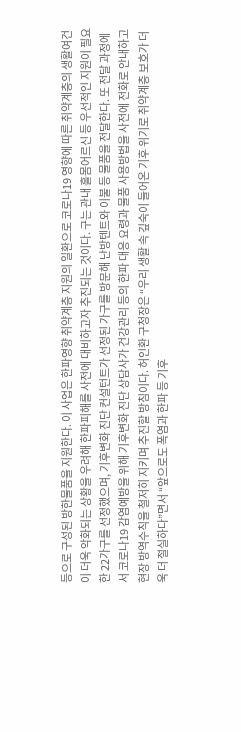등으로 구성된 방한물품을 지원한다. 이 사업은 한파영향 취약계층 지원의 일환으로 코로나19 영향에 따른 취약계층의 생활여건이 더욱 악화되는 상황을 우려해 한파피해를 사전에 대비하고자 추진되는 것이다. 구는 관내 홀몸어르신 등 우선적인 지원이 필요한 22가구를 선정했으며, 기후변화 진단 컨설턴트가 선정된 가구를 방문해 난방텐트와 이불 등 물품을 전달한다. 또 전달 과정에서 코로나19 감염예방을 위해 기후변화 진단 상담사가 건강관리 등의 한파 대응 요령과 물품 사용방법을 사전에 전화로 안내하고 현장 방역수칙을 철저히 지키며 추진할 방침이다. 허인환 구청장은 “우리 생활 속 깊숙이 들어온 기후 위기로 취약계층 보호가 더욱 더 절실하다”면서 “앞으로도 폭염과 한파 등 기후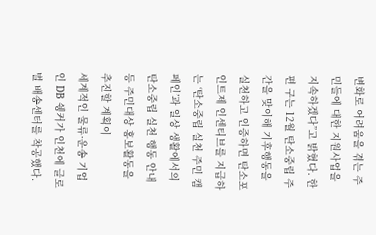변화로 어려움을 겪는 주민들에 대한 지원사업을 지속하겠다”고 밝혔다. 한편 구는 12월 탄소중립 주간을 맞이해 기후행동을 실천하고 인증하면 탄소포인트제 인센티브를 지급하는 ‘탄소중립 실천 주민 캠페인’과 일상 생활에서의 탄소중립 실천 행동 안내 등 주민대상 홍보활동을 추진할 계획이
세계적인 물류·운송 기업인 DB 쉥커가 인천에 글로벌 배송센터를 착공했다.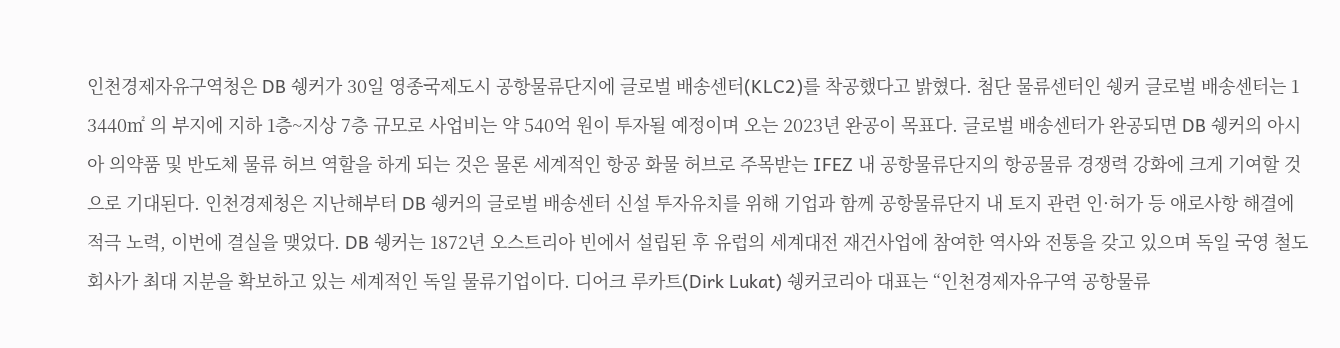인천경제자유구역청은 DB 쉥커가 30일 영종국제도시 공항물류단지에 글로벌 배송센터(KLC2)를 착공했다고 밝혔다. 첨단 물류센터인 쉥커 글로벌 배송센터는 1 3440㎡ 의 부지에 지하 1층~지상 7층 규모로 사업비는 약 540억 원이 투자될 예정이며 오는 2023년 완공이 목표다. 글로벌 배송센터가 완공되면 DB 쉥커의 아시아 의약품 및 반도체 물류 허브 역할을 하게 되는 것은 물론 세계적인 항공 화물 허브로 주목받는 IFEZ 내 공항물류단지의 항공물류 경쟁력 강화에 크게 기여할 것으로 기대된다. 인천경제청은 지난해부터 DB 쉥커의 글로벌 배송센터 신설 투자유치를 위해 기업과 함께 공항물류단지 내 토지 관련 인·허가 등 애로사항 해결에 적극 노력, 이번에 결실을 맺었다. DB 쉥커는 1872년 오스트리아 빈에서 설립된 후 유럽의 세계대전 재건사업에 참여한 역사와 전통을 갖고 있으며 독일 국영 철도회사가 최대 지분을 확보하고 있는 세계적인 독일 물류기업이다. 디어크 루카트(Dirk Lukat) 쉥커코리아 대표는 “인천경제자유구역 공항물류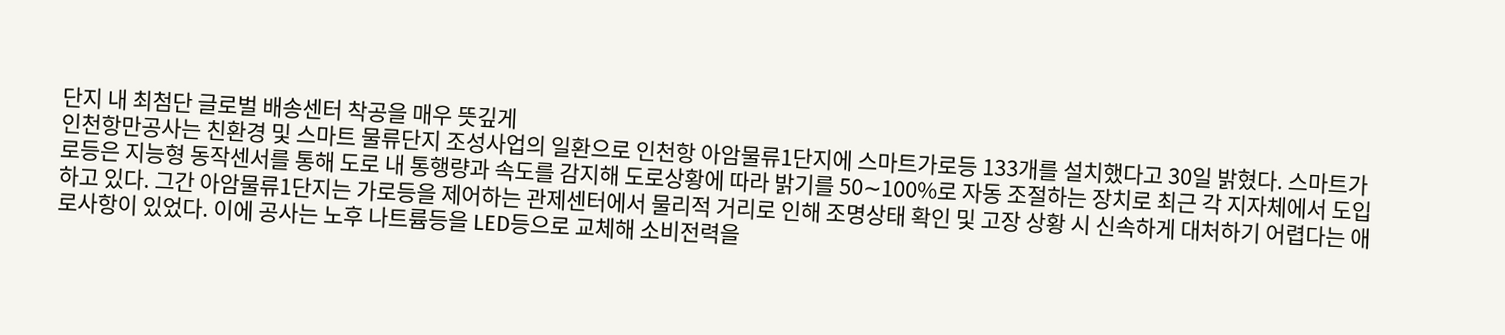단지 내 최첨단 글로벌 배송센터 착공을 매우 뜻깊게
인천항만공사는 친환경 및 스마트 물류단지 조성사업의 일환으로 인천항 아암물류1단지에 스마트가로등 133개를 설치했다고 30일 밝혔다. 스마트가로등은 지능형 동작센서를 통해 도로 내 통행량과 속도를 감지해 도로상황에 따라 밝기를 50∼100%로 자동 조절하는 장치로 최근 각 지자체에서 도입하고 있다. 그간 아암물류1단지는 가로등을 제어하는 관제센터에서 물리적 거리로 인해 조명상태 확인 및 고장 상황 시 신속하게 대처하기 어렵다는 애로사항이 있었다. 이에 공사는 노후 나트륨등을 LED등으로 교체해 소비전력을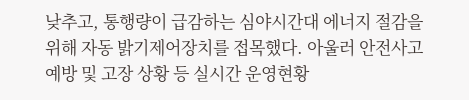낮추고, 통행량이 급감하는 심야시간대 에너지 절감을 위해 자동 밝기제어장치를 접목했다. 아울러 안전사고 예방 및 고장 상황 등 실시간 운영현황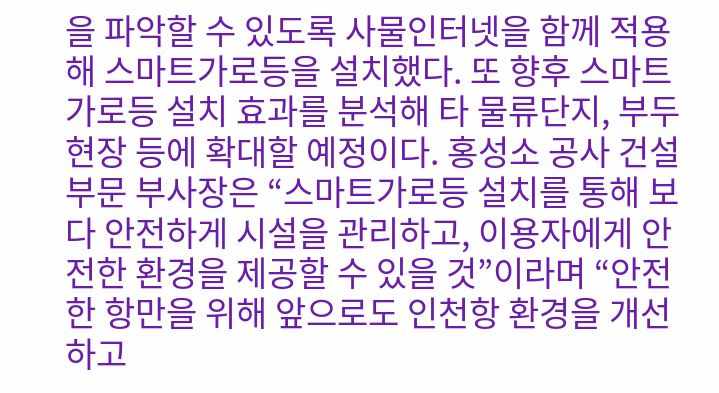을 파악할 수 있도록 사물인터넷을 함께 적용해 스마트가로등을 설치했다. 또 향후 스마트가로등 설치 효과를 분석해 타 물류단지, 부두 현장 등에 확대할 예정이다. 홍성소 공사 건설부문 부사장은 “스마트가로등 설치를 통해 보다 안전하게 시설을 관리하고, 이용자에게 안전한 환경을 제공할 수 있을 것”이라며 “안전한 항만을 위해 앞으로도 인천항 환경을 개선하고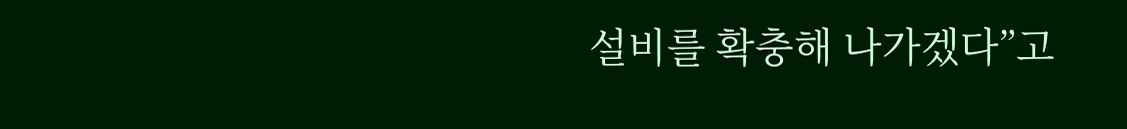설비를 확충해 나가겠다”고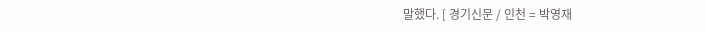말했다. [ 경기신문 / 인천 = 박영재